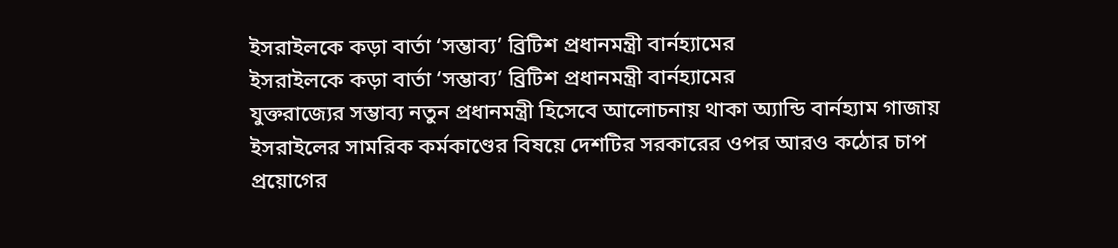ইসরাইলকে কড়া বার্তা ‘সম্ভাব্য’ ব্রিটিশ প্রধানমন্ত্রী বার্নহ্যামের
ইসরাইলকে কড়া বার্তা ‘সম্ভাব্য’ ব্রিটিশ প্রধানমন্ত্রী বার্নহ্যামের
যুক্তরাজ্যের সম্ভাব্য নতুন প্রধানমন্ত্রী হিসেবে আলোচনায় থাকা অ্যান্ডি বার্নহ্যাম গাজায় ইসরাইলের সামরিক কর্মকাণ্ডের বিষয়ে দেশটির সরকারের ওপর আরও কঠোর চাপ প্রয়োগের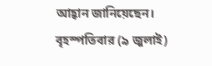আহ্বান জানিয়েছেন। বৃহস্পতিবার (৯ জুলাই)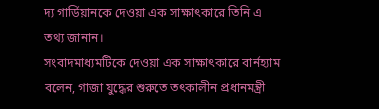দ্য গার্ডিয়ানকে দেওয়া এক সাক্ষাৎকারে তিনি এ তথ্য জানান।
সংবাদমাধ্যমটিকে দেওয়া এক সাক্ষাৎকারে বার্নহ্যাম বলেন, গাজা যুদ্ধের শুরুতে তৎকালীন প্রধানমন্ত্রী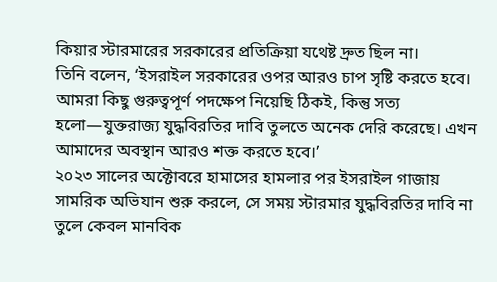কিয়ার স্টারমারের সরকারের প্রতিক্রিয়া যথেষ্ট দ্রুত ছিল না।
তিনি বলেন, ‘ইসরাইল সরকারের ওপর আরও চাপ সৃষ্টি করতে হবে। আমরা কিছু গুরুত্বপূর্ণ পদক্ষেপ নিয়েছি ঠিকই, কিন্তু সত্য হলো—যুক্তরাজ্য যুদ্ধবিরতির দাবি তুলতে অনেক দেরি করেছে। এখন আমাদের অবস্থান আরও শক্ত করতে হবে।’
২০২৩ সালের অক্টোবরে হামাসের হামলার পর ইসরাইল গাজায় সামরিক অভিযান শুরু করলে, সে সময় স্টারমার যুদ্ধবিরতির দাবি না তুলে কেবল মানবিক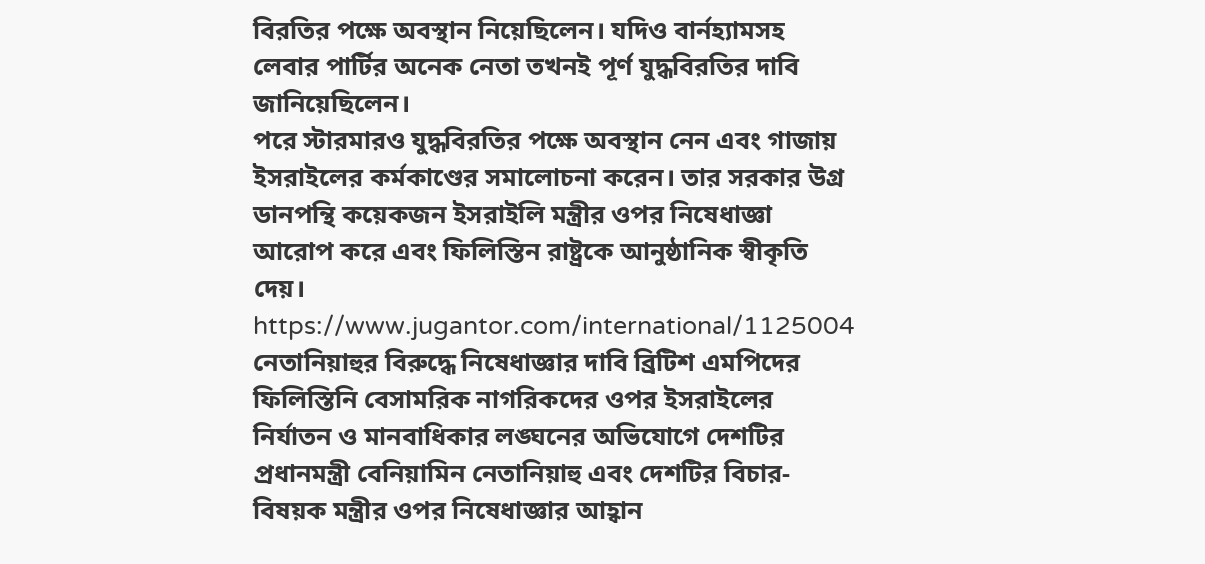বিরতির পক্ষে অবস্থান নিয়েছিলেন। যদিও বার্নহ্যামসহ লেবার পার্টির অনেক নেতা তখনই পূর্ণ যুদ্ধবিরতির দাবি জানিয়েছিলেন।
পরে স্টারমারও যুদ্ধবিরতির পক্ষে অবস্থান নেন এবং গাজায় ইসরাইলের কর্মকাণ্ডের সমালোচনা করেন। তার সরকার উগ্র ডানপন্থি কয়েকজন ইসরাইলি মন্ত্রীর ওপর নিষেধাজ্ঞা আরোপ করে এবং ফিলিস্তিন রাষ্ট্রকে আনুষ্ঠানিক স্বীকৃতি দেয়।
https://www.jugantor.com/international/1125004
নেতানিয়াহুর বিরুদ্ধে নিষেধাজ্ঞার দাবি ব্রিটিশ এমপিদের
ফিলিস্তিনি বেসামরিক নাগরিকদের ওপর ইসরাইলের নির্যাতন ও মানবাধিকার লঙ্ঘনের অভিযোগে দেশটির প্রধানমন্ত্রী বেনিয়ামিন নেতানিয়াহু এবং দেশটির বিচার-বিষয়ক মন্ত্রীর ওপর নিষেধাজ্ঞার আহ্বান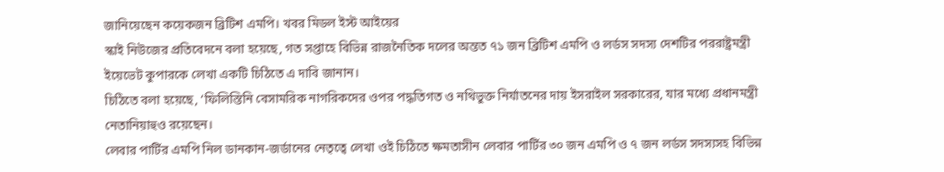জানিয়েছেন কয়েকজন ব্রিটিশ এমপি। খবর মিডল ইস্ট আইয়ের
স্কাই নিউজের প্রতিবেদনে বলা হয়েছে, গত সপ্তাহে বিভিন্ন রাজনৈতিক দলের অন্তত ৭১ জন ব্রিটিশ এমপি ও লর্ডস সদস্য দেশটির পররাষ্ট্রমন্ত্রী ইয়েভেট কুপারকে লেখা একটি চিঠিতে এ দাবি জানান।
চিঠিতে বলা হয়েছে, ‘ফিলিস্তিনি বেসামরিক নাগরিকদের ওপর পদ্ধতিগত ও নথিভুক্ত নির্যাতনের দায় ইসরাইল সরকারের, যার মধ্যে প্রধানমন্ত্রী নেতানিয়াহুও রয়েছেন।
লেবার পার্টির এমপি নিল ডানকান-জর্ডানের নেতৃত্বে লেখা ওই চিঠিতে ক্ষমতাসীন লেবার পার্টির ৩০ জন এমপি ও ৭ জন লর্ডস সদস্যসহ বিভিন্ন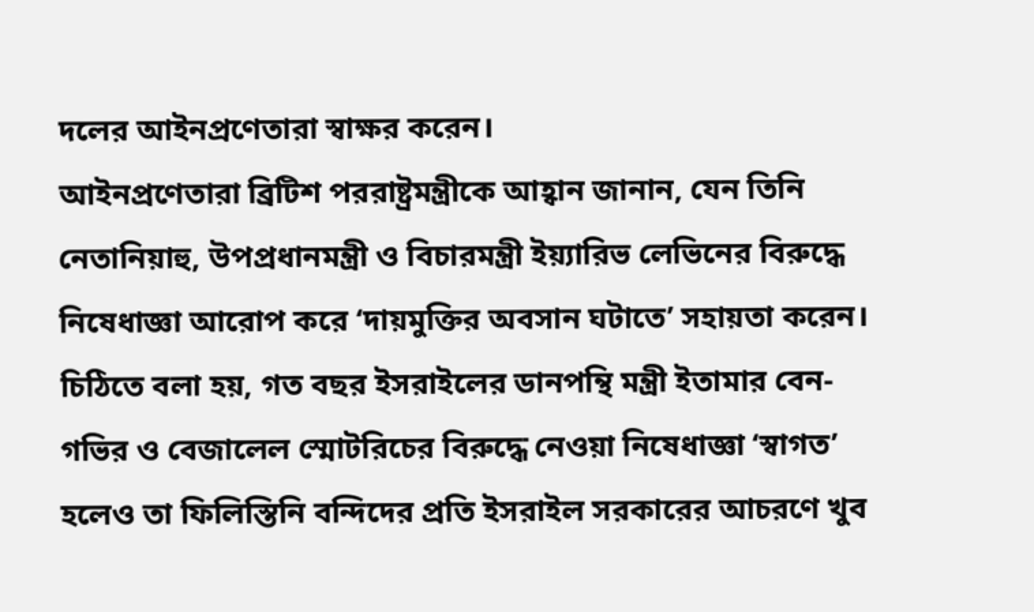দলের আইনপ্রণেতারা স্বাক্ষর করেন।
আইনপ্রণেতারা ব্রিটিশ পররাষ্ট্রমন্ত্রীকে আহ্বান জানান, যেন তিনি নেতানিয়াহু, উপপ্রধানমন্ত্রী ও বিচারমন্ত্রী ইয়্যারিভ লেভিনের বিরুদ্ধে নিষেধাজ্ঞা আরোপ করে ‘দায়মুক্তির অবসান ঘটাতে’ সহায়তা করেন।
চিঠিতে বলা হয়, গত বছর ইসরাইলের ডানপন্থি মন্ত্রী ইতামার বেন-গভির ও বেজালেল স্মোটরিচের বিরুদ্ধে নেওয়া নিষেধাজ্ঞা ‘স্বাগত’ হলেও তা ফিলিস্তিনি বন্দিদের প্রতি ইসরাইল সরকারের আচরণে খুব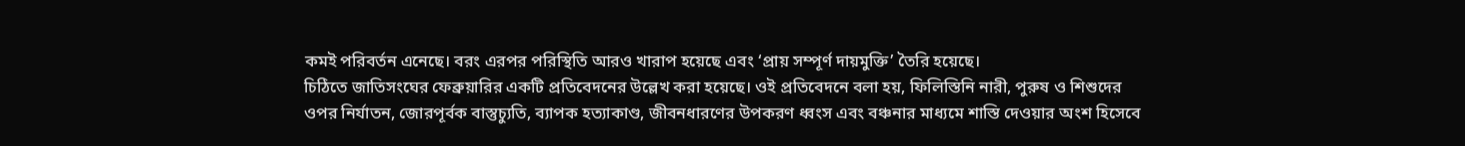কমই পরিবর্তন এনেছে। বরং এরপর পরিস্থিতি আরও খারাপ হয়েছে এবং ‘প্রায় সম্পূর্ণ দায়মুক্তি’ তৈরি হয়েছে।
চিঠিতে জাতিসংঘের ফেব্রুয়ারির একটি প্রতিবেদনের উল্লেখ করা হয়েছে। ওই প্রতিবেদনে বলা হয়, ফিলিস্তিনি নারী, পুরুষ ও শিশুদের ওপর নির্যাতন, জোরপূর্বক বাস্তুচ্যুতি, ব্যাপক হত্যাকাণ্ড, জীবনধারণের উপকরণ ধ্বংস এবং বঞ্চনার মাধ্যমে শাস্তি দেওয়ার অংশ হিসেবে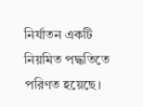নির্যাতন একটি নিয়মিত পদ্ধতিতে পরিণত হয়েছে।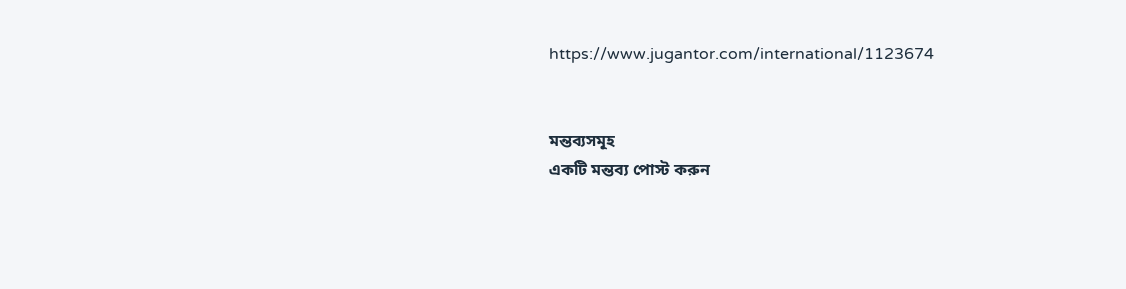https://www.jugantor.com/international/1123674


মন্তব্যসমূহ
একটি মন্তব্য পোস্ট করুন